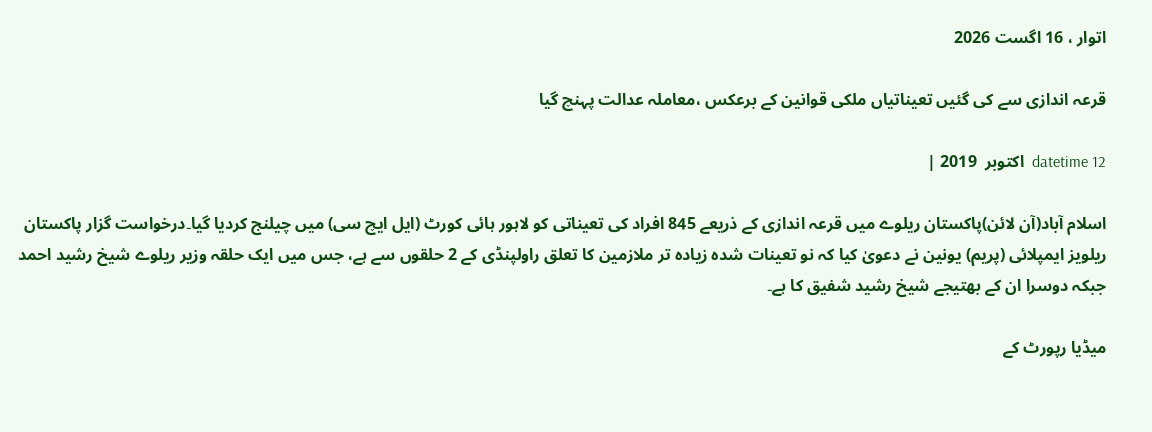اتوار ، 16 اگست 2026

قرعہ اندازی سے کی گئیں تعیناتیاں ملکی قوانین کے برعکس ،معاملہ عدالت پہنچ گیا

datetime 12  اکتوبر  2019 |

اسلام آباد(آن لائن)پاکستان ریلوے میں قرعہ اندازی کے ذریعے 845 افراد کی تعیناتی کو لاہور ہائی کورٹ (ایل ایچ سی) میں چیلنج کردیا گیا۔درخواست گزار پاکستان ریلویز ایمپلائی (پریم) یونین نے دعویٰ کیا کہ نو تعینات شدہ زیادہ تر ملازمین کا تعلق راولپنڈی کے 2 حلقوں سے ہے، جس میں ایک حلقہ وزیر ریلوے شیخ رشید احمد جبکہ دوسرا ان کے بھتیجے شیخ رشید شفیق کا ہے۔

میڈیا رپورٹ کے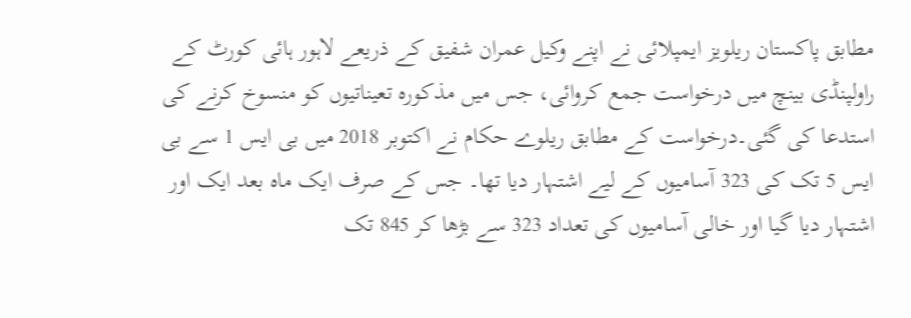مطابق پاکستان ریلویز ایمپلائی نے اپنے وکیل عمران شفیق کے ذریعے لاہور ہائی کورٹ کے راولپنڈی بینچ میں درخواست جمع کروائی، جس میں مذکورہ تعیناتیوں کو منسوخ کرنے کی استدعا کی گئی۔درخواست کے مطابق ریلوے حکام نے اکتوبر 2018 میں بی ایس 1 سے بی ایس 5 تک کی 323 آسامیوں کے لیے اشتہار دیا تھا۔ جس کے صرف ایک ماہ بعد ایک اور اشتہار دیا گیا اور خالی آسامیوں کی تعداد 323 سے بڑھا کر 845 تک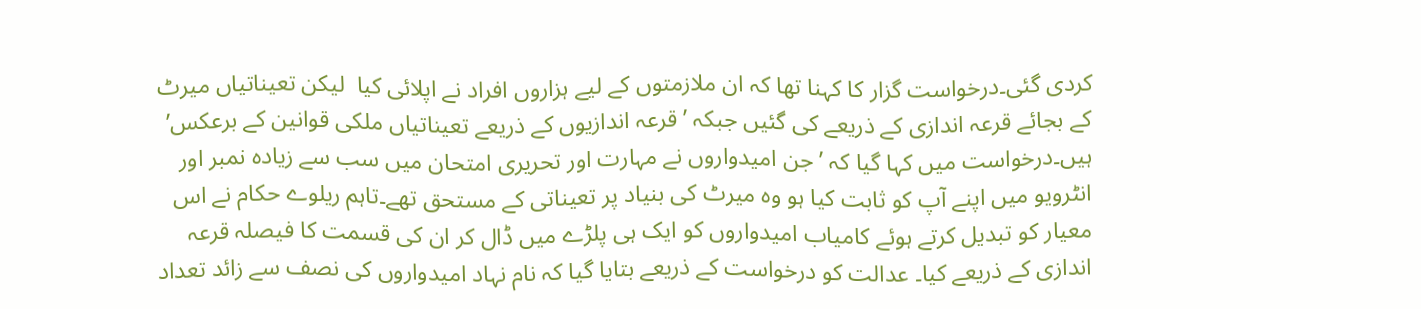کردی گئی۔درخواست گزار کا کہنا تھا کہ ان ملازمتوں کے لیے ہزاروں افراد نے اپلائی کیا  لیکن تعیناتیاں میرٹ کے بجائے قرعہ اندازی کے ذریعے کی گئیں جبکہ ’قرعہ اندازیوں کے ذریعے تعیناتیاں ملکی قوانین کے برعکس’ ہیں۔درخواست میں کہا گیا کہ ’جن امیدواروں نے مہارت اور تحریری امتحان میں سب سے زیادہ نمبر اور انٹرویو میں اپنے آپ کو ثابت کیا ہو وہ میرٹ کی بنیاد پر تعیناتی کے مستحق تھے۔تاہم ریلوے حکام نے اس معیار کو تبدیل کرتے ہوئے کامیاب امیدواروں کو ایک ہی پلڑے میں ڈال کر ان کی قسمت کا فیصلہ قرعہ اندازی کے ذریعے کیا۔ عدالت کو درخواست کے ذریعے بتایا گیا کہ نام نہاد امیدواروں کی نصف سے زائد تعداد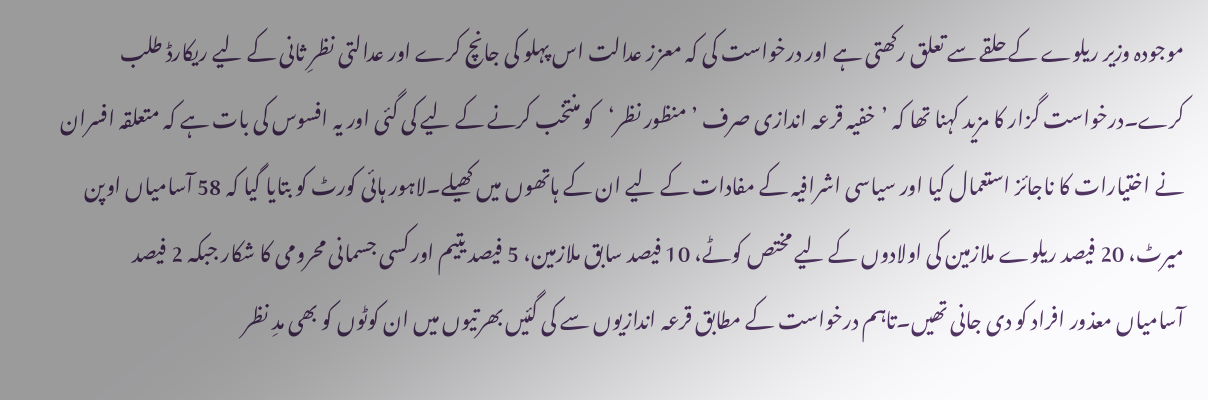موجودہ وزیر ریلوے کے حلقے سے تعلق رکھتی ہے اور درخواست کی کہ معزز عدالت اس پہلو کی جانچ کرے اور عدالتی نظرِ ثانی کے لیے ریکارڈ طلب کرے۔درخواست گزار کا مزید کہنا تھا کہ ’خفیہ قرعہ اندازی صرف ’منظور نظر‘کو منتخب کرنے کے لیے کی گئی اور یہ افسوس کی بات ہے کہ متعلقہ افسران نے اختیارات کا ناجائز استعمال کیا اور سیاسی اشرافیہ کے مفادات کے لیے ان کے ہاتھوں میں کھیلے۔لاہور ہائی کورٹ کو بتایا گیا کہ 58 آسامیاں اوپن میرٹ، 20 فیصد ریلوے ملازمین کی اولادوں کے لیے مختص کوٹے، 10 فیصد سابق ملازمین، 5 فیصد یتیم اور کسی جسمانی محرومی کا شکار جبکہ 2 فیصد آسامیاں معذور افراد کو دی جانی تھیں۔تاہم درخواست کے مطابق قرعہ اندازیوں سے کی گئیں بھرتیوں میں ان کوٹوں کو بھی مدِ نظر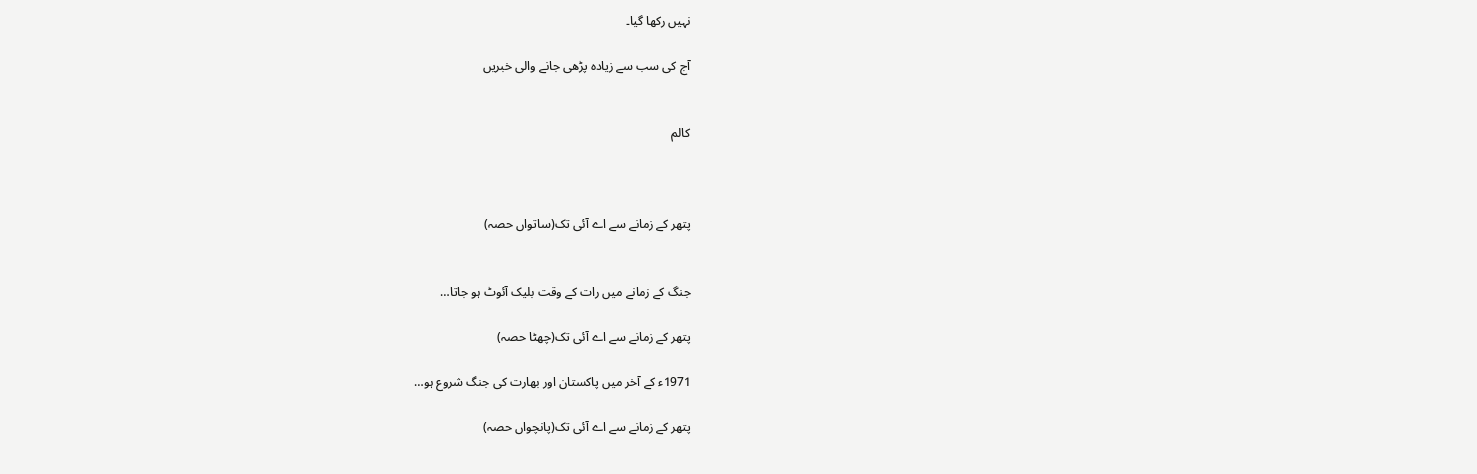نہیں رکھا گیا۔

آج کی سب سے زیادہ پڑھی جانے والی خبریں


کالم



پتھر کے زمانے سے اے آئی تک(ساتواں حصہ)


جنگ کے زمانے میں رات کے وقت بلیک آئوٹ ہو جاتا…

پتھر کے زمانے سے اے آئی تک(چھٹا حصہ)

1971ء کے آخر میں پاکستان اور بھارت کی جنگ شروع ہو…

پتھر کے زمانے سے اے آئی تک(پانچواں حصہ)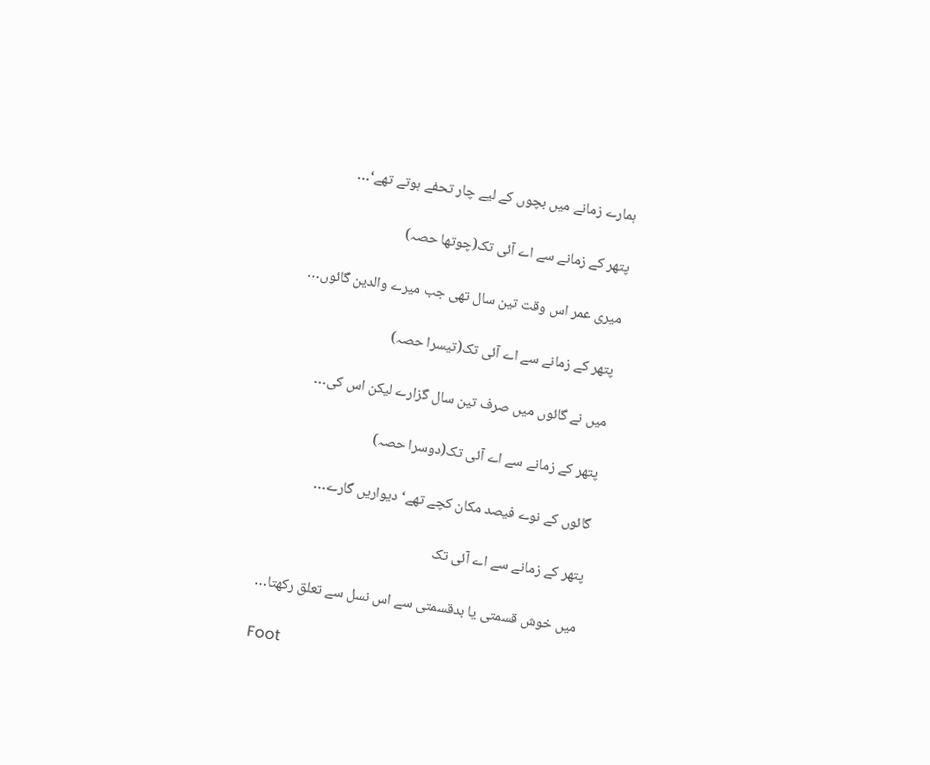ہمارے زمانے میں بچوں کے لیے چار تحفے ہوتے تھے‘…

پتھر کے زمانے سے اے آئی تک(چوتھا حصہ)

میری عمر اس وقت تین سال تھی جب میرے والدین گائوں…

پتھر کے زمانے سے اے آئی تک(تیسرا حصہ)

میں نے گائوں میں صرف تین سال گزارے لیکن اس کی…

پتھر کے زمانے سے اے آئی تک(دوسرا حصہ)

گائوں کے نوے فیصد مکان کچے تھے‘ دیواریں گارے…

پتھر کے زمانے سے اے آئی تک

میں خوش قسمتی یا بدقسمتی سے اس نسل سے تعلق رکھتا…

Foot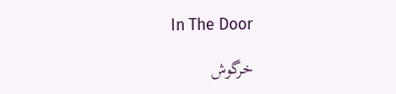In The Door

خرگوش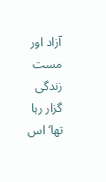آزاد اور مست زندگی گزار رہا تھا‘ اس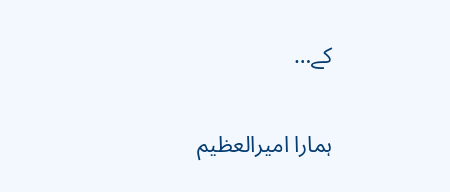کے…

ہمارا امیرالعظیم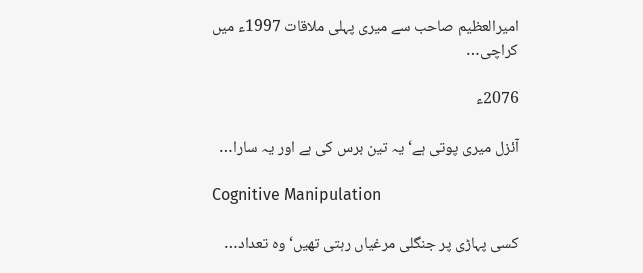امیرالعظیم صاحب سے میری پہلی ملاقات 1997ء میں کراچی…

2076ء

آئزل میری پوتی ہے‘ یہ تین برس کی ہے اور یہ سارا…

Cognitive Manipulation

کسی پہاڑی پر جنگلی مرغیاں رہتی تھیں‘ وہ تعداد…